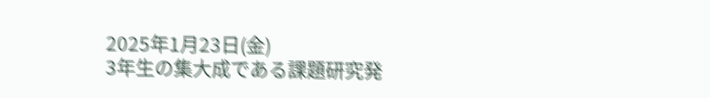2025年1月23日(金)
3年生の集大成である課題研究発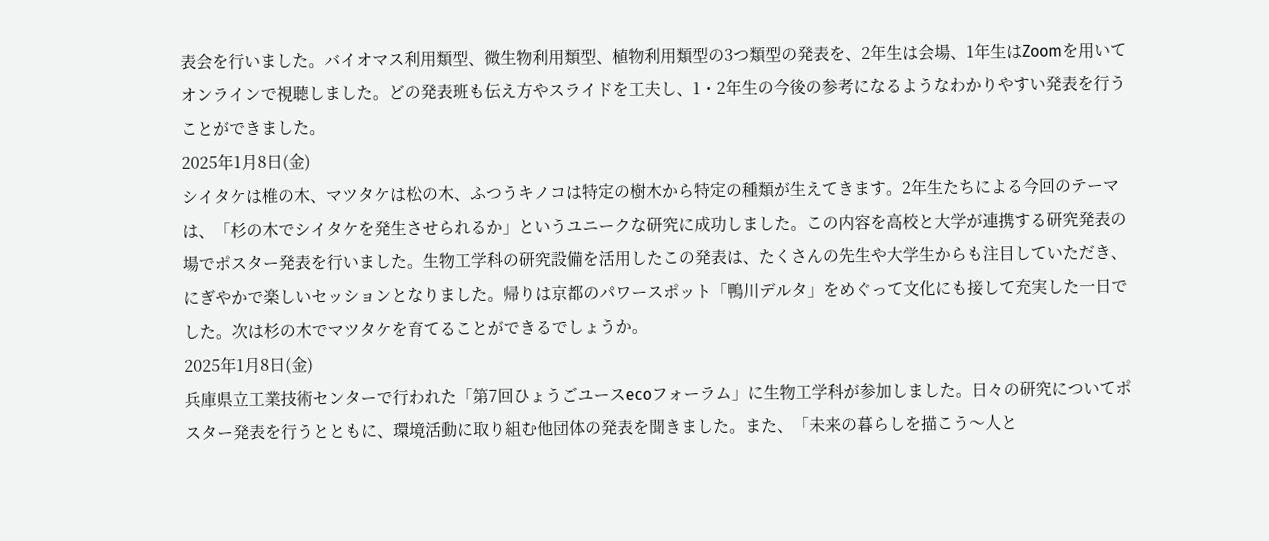表会を行いました。バイオマス利用類型、微生物利用類型、植物利用類型の3つ類型の発表を、2年生は会場、1年生はZoomを用いてオンラインで視聴しました。どの発表班も伝え方やスライドを工夫し、1・2年生の今後の参考になるようなわかりやすい発表を行うことができました。
2025年1月8日(金)
シイタケは椎の木、マツタケは松の木、ふつうキノコは特定の樹木から特定の種類が生えてきます。2年生たちによる今回のテーマは、「杉の木でシイタケを発生させられるか」というユニークな研究に成功しました。この内容を高校と大学が連携する研究発表の場でポスター発表を行いました。生物工学科の研究設備を活用したこの発表は、たくさんの先生や大学生からも注目していただき、にぎやかで楽しいセッションとなりました。帰りは京都のパワースポット「鴨川デルタ」をめぐって文化にも接して充実した一日でした。次は杉の木でマツタケを育てることができるでしょうか。
2025年1月8日(金)
兵庫県立工業技術センターで行われた「第7回ひょうごユースecoフォーラム」に生物工学科が参加しました。日々の研究についてポスター発表を行うとともに、環境活動に取り組む他団体の発表を聞きました。また、「未来の暮らしを描こう〜人と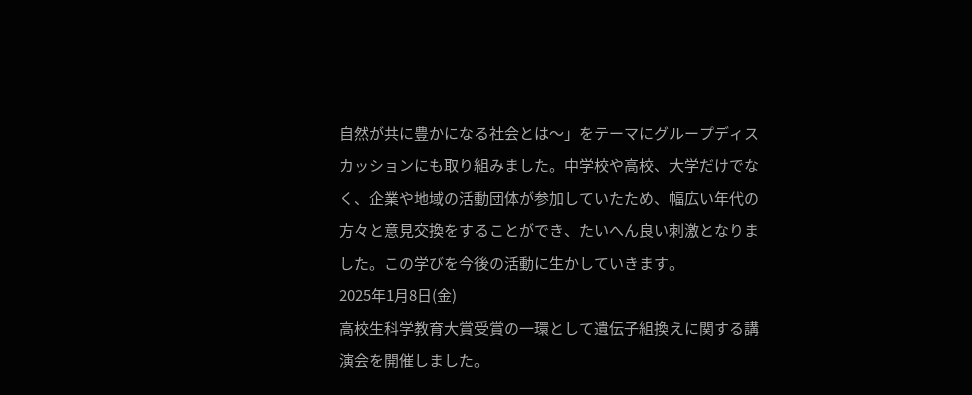自然が共に豊かになる社会とは〜」をテーマにグループディスカッションにも取り組みました。中学校や高校、大学だけでなく、企業や地域の活動団体が参加していたため、幅広い年代の方々と意見交換をすることができ、たいへん良い刺激となりました。この学びを今後の活動に生かしていきます。
2025年1月8日(金)
高校生科学教育大賞受賞の一環として遺伝子組換えに関する講演会を開催しました。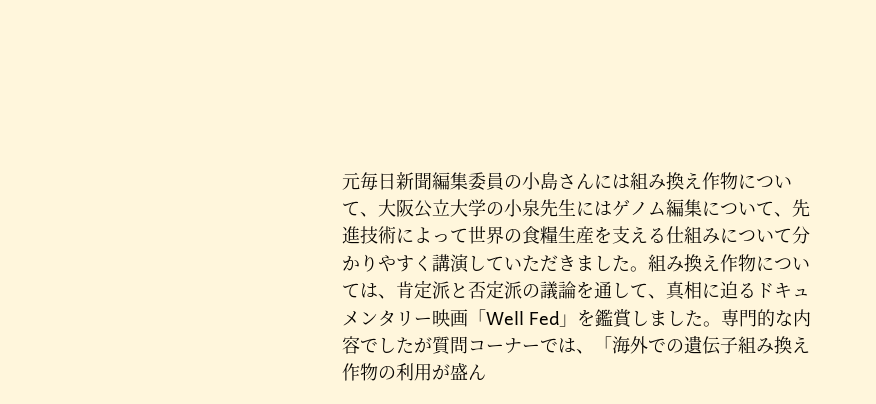元毎日新聞編集委員の小島さんには組み換え作物について、大阪公立大学の小泉先生にはゲノム編集について、先進技術によって世界の食糧生産を支える仕組みについて分かりやすく講演していただきました。組み換え作物については、肯定派と否定派の議論を通して、真相に迫るドキュメンタリー映画「Well Fed」を鑑賞しました。専門的な内容でしたが質問コーナーでは、「海外での遺伝子組み換え作物の利用が盛ん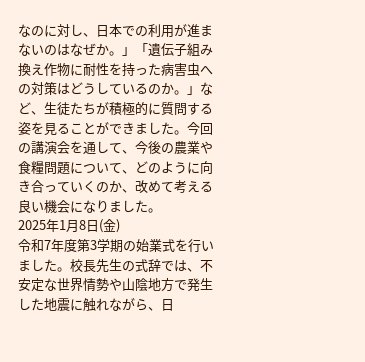なのに対し、日本での利用が進まないのはなぜか。」「遺伝子組み換え作物に耐性を持った病害虫への対策はどうしているのか。」など、生徒たちが積極的に質問する姿を見ることができました。今回の講演会を通して、今後の農業や食糧問題について、どのように向き合っていくのか、改めて考える良い機会になりました。
2025年1月8日(金)
令和7年度第3学期の始業式を行いました。校長先生の式辞では、不安定な世界情勢や山陰地方で発生した地震に触れながら、日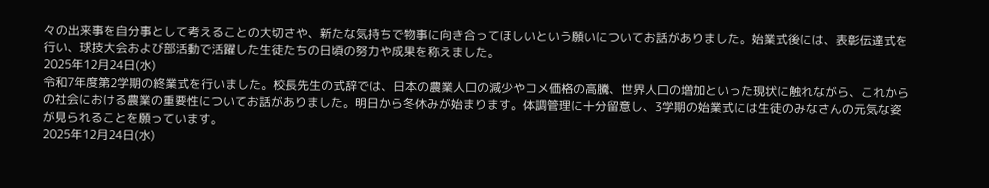々の出来事を自分事として考えることの大切さや、新たな気持ちで物事に向き合ってほしいという願いについてお話がありました。始業式後には、表彰伝達式を行い、球技大会および部活動で活躍した生徒たちの日頃の努力や成果を称えました。
2025年12月24日(水)
令和7年度第2学期の終業式を行いました。校長先生の式辞では、日本の農業人口の減少やコメ価格の高騰、世界人口の増加といった現状に触れながら、これからの社会における農業の重要性についてお話がありました。明日から冬休みが始まります。体調管理に十分留意し、3学期の始業式には生徒のみなさんの元気な姿が見られることを願っています。
2025年12月24日(水)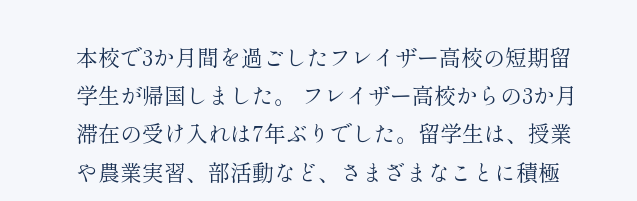本校で3か月間を過ごしたフレイザー高校の短期留学生が帰国しました。 フレイザー高校からの3か月滞在の受け入れは7年ぶりでした。留学生は、授業や農業実習、部活動など、さまざまなことに積極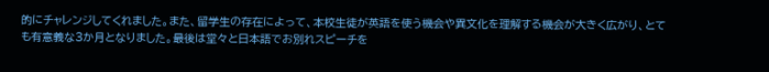的にチャレンジしてくれました。また、留学生の存在によって、本校生徒が英語を使う機会や異文化を理解する機会が大きく広がり、とても有意義な3か月となりました。最後は堂々と日本語でお別れスピーチを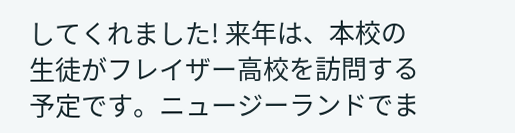してくれました! 来年は、本校の生徒がフレイザー高校を訪問する予定です。ニュージーランドでま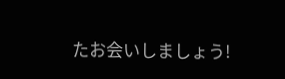たお会いしましょう!